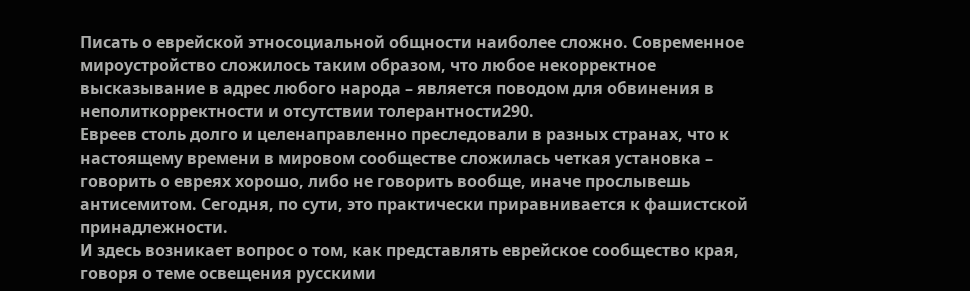Писать о еврейской этносоциальной общности наиболее сложно. Современное мироустройство сложилось таким образом, что любое некорректное высказывание в адрес любого народа – является поводом для обвинения в неполиткорректности и отсутствии толерантности290.
Евреев столь долго и целенаправленно преследовали в разных странах, что к настоящему времени в мировом сообществе сложилась четкая установка – говорить о евреях хорошо, либо не говорить вообще, иначе прослывешь антисемитом. Сегодня, по сути, это практически приравнивается к фашистской принадлежности.
И здесь возникает вопрос о том, как представлять еврейское сообщество края, говоря о теме освещения русскими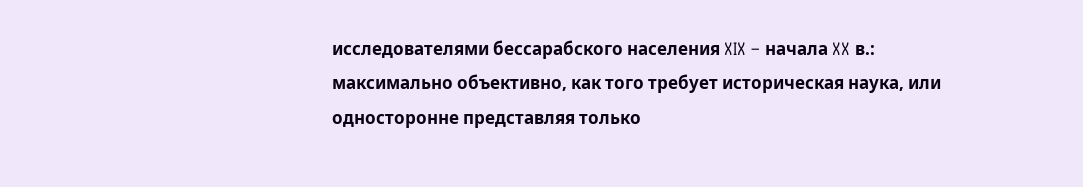исследователями бессарабского населения XIX – начала XX в.: максимально объективно, как того требует историческая наука, или односторонне представляя только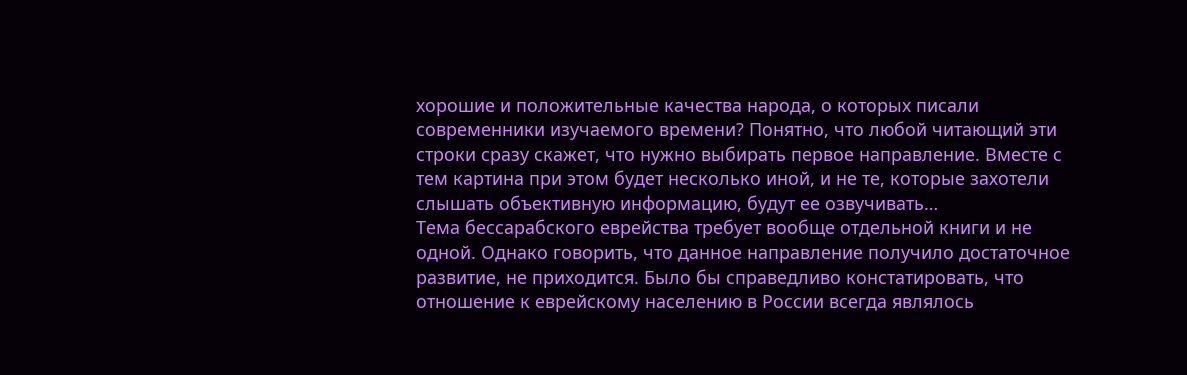хорошие и положительные качества народа, о которых писали современники изучаемого времени? Понятно, что любой читающий эти строки сразу скажет, что нужно выбирать первое направление. Вместе с тем картина при этом будет несколько иной, и не те, которые захотели слышать объективную информацию, будут ее озвучивать…
Тема бессарабского еврейства требует вообще отдельной книги и не одной. Однако говорить, что данное направление получило достаточное развитие, не приходится. Было бы справедливо констатировать, что отношение к еврейскому населению в России всегда являлось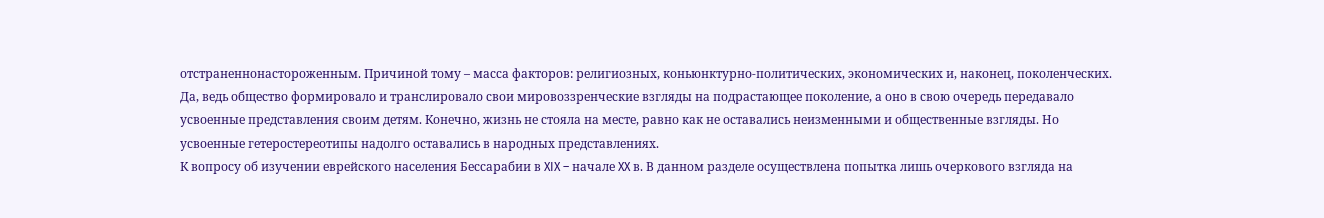отстраненнонастороженным. Причиной тому – масса факторов: религиозных, коньюнктурно-политических, экономических и, наконец, поколенческих. Да, ведь общество формировало и транслировало свои мировоззренческие взгляды на подрастающее поколение, а оно в свою очередь передавало усвоенные представления своим детям. Конечно, жизнь не стояла на месте, равно как не оставались неизменными и общественные взгляды. Но усвоенные гетеростереотипы надолго оставались в народных представлениях.
К вопросу об изучении еврейского населения Бессарабии в XIX – начале XX в. В данном разделе осуществлена попытка лишь очеркового взгляда на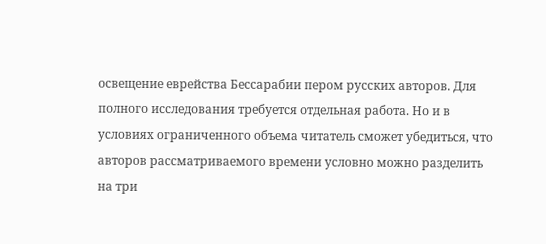освещение еврейства Бессарабии пером русских авторов. Для полного исследования требуется отдельная работа. Но и в условиях ограниченного объема читатель сможет убедиться, что авторов рассматриваемого времени условно можно разделить на три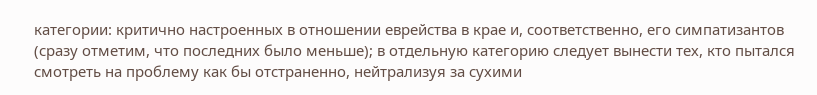категории: критично настроенных в отношении еврейства в крае и, соответственно, его симпатизантов (сразу отметим, что последних было меньше); в отдельную категорию следует вынести тех, кто пытался смотреть на проблему как бы отстраненно, нейтрализуя за сухими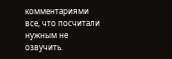комментариями все, что посчитали нужным не озвучить.